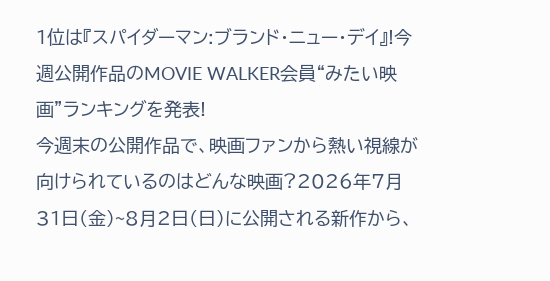1位は『スパイダーマン:ブランド・ニュー・デイ』!今週公開作品のMOVIE WALKER会員“みたい映画”ランキングを発表!
今週末の公開作品で、映画ファンから熱い視線が向けられているのはどんな映画?2026年7月31日(金)~8月2日(日)に公開される新作から、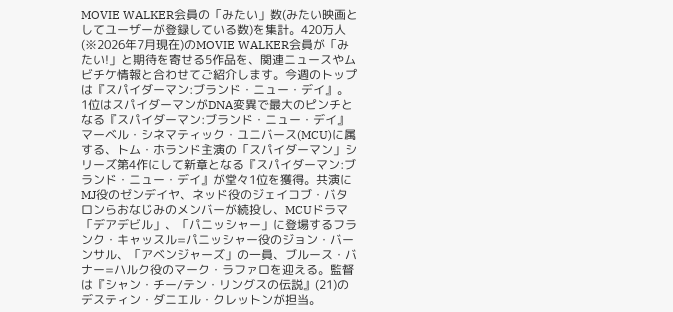MOVIE WALKER会員の「みたい」数(みたい映画としてユーザーが登録している数)を集計。420万人(※2026年7月現在)のMOVIE WALKER会員が「みたい!」と期待を寄せる5作品を、関連ニュースやムビチケ情報と合わせてご紹介します。今週のトップは『スパイダーマン:ブランド・ニュー・デイ』。
1位はスパイダーマンがDNA変異で最大のピンチとなる『スパイダーマン:ブランド・ニュー・デイ』
マーベル・シネマティック・ユニバース(MCU)に属する、トム・ホランド主演の「スパイダーマン」シリーズ第4作にして新章となる『スパイダーマン:ブランド・ニュー・デイ』が堂々1位を獲得。共演にMJ役のゼンデイヤ、ネッド役のジェイコブ・バタロンらおなじみのメンバーが続投し、MCUドラマ「デアデビル」、「パニッシャー」に登場するフランク・キャッスル=パニッシャー役のジョン・バーンサル、「アベンジャーズ」の一員、ブルース・バナー=ハルク役のマーク・ラファロを迎える。監督は『シャン・チー/テン・リングスの伝説』(21)のデスティン・ダニエル・クレットンが担当。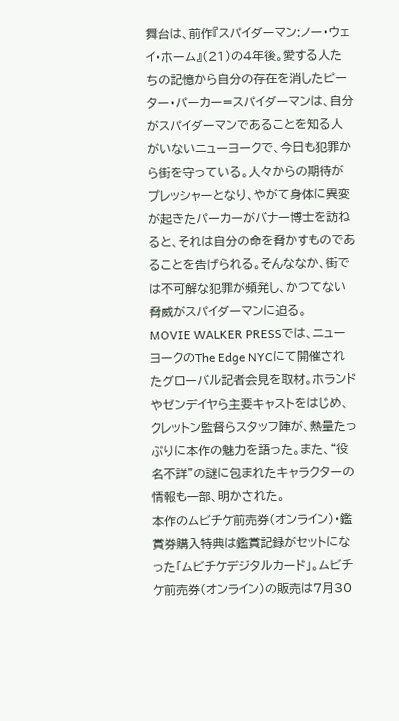舞台は、前作『スパイダーマン:ノー・ウェイ・ホーム』(21)の4年後。愛する人たちの記憶から自分の存在を消したピーター・パーカー=スパイダーマンは、自分がスパイダーマンであることを知る人がいないニューヨークで、今日も犯罪から街を守っている。人々からの期待がプレッシャーとなり、やがて身体に異変が起きたパーカーがバナー博士を訪ねると、それは自分の命を脅かすものであることを告げられる。そんななか、街では不可解な犯罪が頻発し、かつてない脅威がスパイダーマンに迫る。
MOVIE WALKER PRESSでは、ニューヨークのThe Edge NYCにて開催されたグローバル記者会見を取材。ホランドやゼンデイヤら主要キャストをはじめ、クレットン監督らスタッフ陣が、熱量たっぷりに本作の魅力を語った。また、“役名不詳”の謎に包まれたキャラクターの情報も一部、明かされた。
本作のムビチケ前売券(オンライン)・鑑賞券購入特典は鑑賞記録がセットになった「ムビチケデジタルカード」。ムビチケ前売券(オンライン)の販売は7月30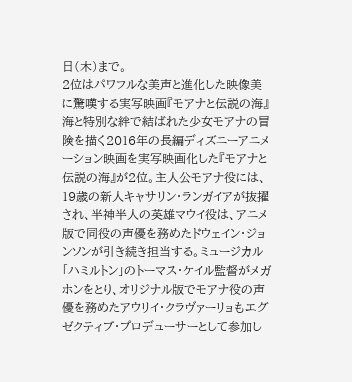日(木)まで。
2位はパワフルな美声と進化した映像美に驚嘆する実写映画『モアナと伝説の海』
海と特別な絆で結ばれた少女モアナの冒険を描く2016年の長編ディズニーアニメーション映画を実写映画化した『モアナと伝説の海』が2位。主人公モアナ役には、19歳の新人キャサリン・ランガイアが抜擢され、半神半人の英雄マウイ役は、アニメ版で同役の声優を務めたドウェイン・ジョンソンが引き続き担当する。ミュージカル「ハミルトン」のトーマス・ケイル監督がメガホンをとり、オリジナル版でモアナ役の声優を務めたアウリイ・クラヴァーリョもエグゼクティブ・プロデューサーとして参加し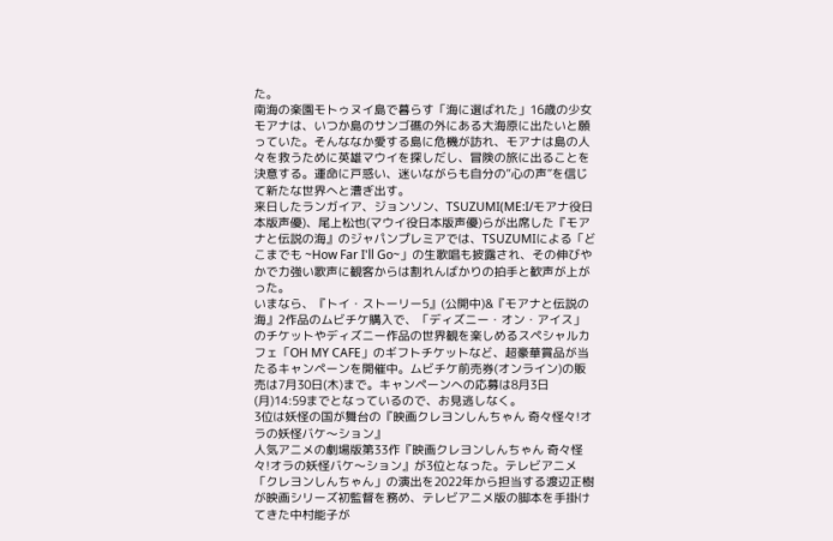た。
南海の楽園モトゥヌイ島で暮らす「海に選ばれた」16歳の少女モアナは、いつか島のサンゴ礁の外にある大海原に出たいと願っていた。そんななか愛する島に危機が訪れ、モアナは島の人々を救うために英雄マウイを探しだし、冒険の旅に出ることを決意する。運命に戸惑い、迷いながらも自分の“心の声”を信じて新たな世界へと漕ぎ出す。
来日したランガイア、ジョンソン、TSUZUMI(ME:I/モアナ役日本版声優)、尾上松也(マウイ役日本版声優)らが出席した『モアナと伝説の海』のジャパンプレミアでは、TSUZUMIによる「どこまでも ~How Far I'll Go~」の生歌唱も披露され、その伸びやかで力強い歌声に観客からは割れんばかりの拍手と歓声が上がった。
いまなら、『トイ・ストーリー5』(公開中)&『モアナと伝説の海』2作品のムビチケ購入で、「ディズニー・オン・アイス」のチケットやディズニー作品の世界観を楽しめるスペシャルカフェ「OH MY CAFE」のギフトチケットなど、超豪華賞品が当たるキャンペーンを開催中。ムビチケ前売券(オンライン)の販売は7月30日(木)まで。キャンペーンへの応募は8月3日(月)14:59までとなっているので、お見逃しなく。
3位は妖怪の国が舞台の『映画クレヨンしんちゃん 奇々怪々!オラの妖怪バケ〜ション』
人気アニメの劇場版第33作『映画クレヨンしんちゃん 奇々怪々!オラの妖怪バケ〜ション』が3位となった。テレビアニメ「クレヨンしんちゃん」の演出を2022年から担当する渡辺正樹が映画シリーズ初監督を務め、テレビアニメ版の脚本を手掛けてきた中村能子が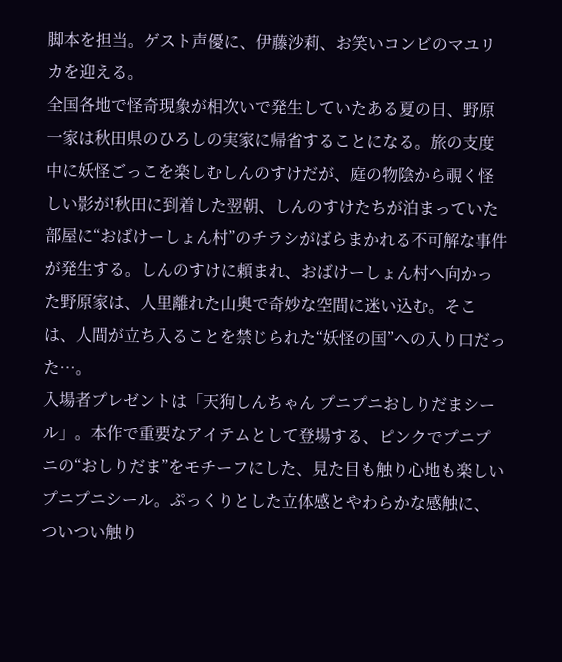脚本を担当。ゲスト声優に、伊藤沙莉、お笑いコンビのマユリカを迎える。
全国各地で怪奇現象が相次いで発生していたある夏の日、野原一家は秋田県のひろしの実家に帰省することになる。旅の支度中に妖怪ごっこを楽しむしんのすけだが、庭の物陰から覗く怪しい影が!秋田に到着した翌朝、しんのすけたちが泊まっていた部屋に“おばけーしょん村”のチラシがばらまかれる不可解な事件が発生する。しんのすけに頼まれ、おばけーしょん村へ向かった野原家は、人里離れた山奥で奇妙な空間に迷い込む。そこは、人間が立ち入ることを禁じられた“妖怪の国”への入り口だった…。
入場者プレゼントは「天狗しんちゃん プニプニおしりだまシール」。本作で重要なアイテムとして登場する、ピンクでプニプニの“おしりだま”をモチーフにした、見た目も触り心地も楽しいプニプニシール。ぷっくりとした立体感とやわらかな感触に、ついつい触り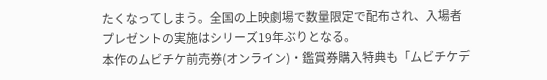たくなってしまう。全国の上映劇場で数量限定で配布され、入場者プレゼントの実施はシリーズ19年ぶりとなる。
本作のムビチケ前売券(オンライン)・鑑賞券購入特典も「ムビチケデ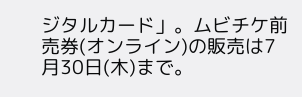ジタルカード」。ムビチケ前売券(オンライン)の販売は7月30日(木)まで。